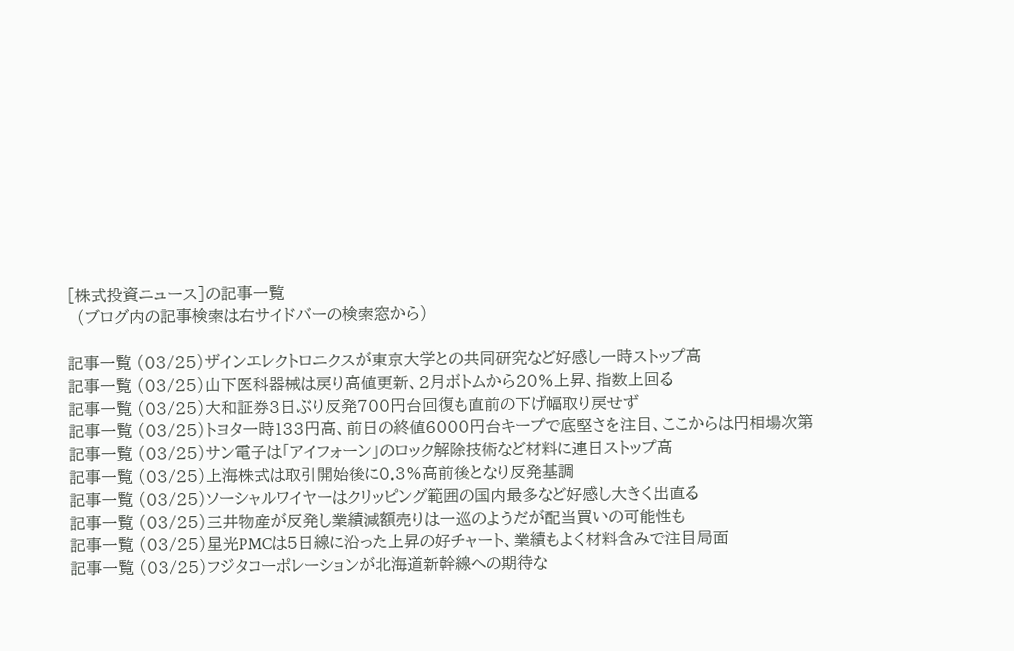[株式投資ニュース]の記事一覧
  (ブログ内の記事検索は右サイドバーの検索窓から)

記事一覧 (03/25)ザインエレクトロニクスが東京大学との共同研究など好感し一時ストップ高
記事一覧 (03/25)山下医科器械は戻り高値更新、2月ボトムから20%上昇、指数上回る
記事一覧 (03/25)大和証券3日ぶり反発700円台回復も直前の下げ幅取り戻せず
記事一覧 (03/25)トヨタ一時133円高、前日の終値6000円台キープで底堅さを注目、ここからは円相場次第
記事一覧 (03/25)サン電子は「アイフォーン」のロック解除技術など材料に連日ストップ高
記事一覧 (03/25)上海株式は取引開始後に0.3%高前後となり反発基調
記事一覧 (03/25)ソーシャルワイヤーはクリッピング範囲の国内最多など好感し大きく出直る
記事一覧 (03/25)三井物産が反発し業績減額売りは一巡のようだが配当買いの可能性も
記事一覧 (03/25)星光PMCは5日線に沿った上昇の好チャート、業績もよく材料含みで注目局面
記事一覧 (03/25)フジタコーポレーションが北海道新幹線への期待な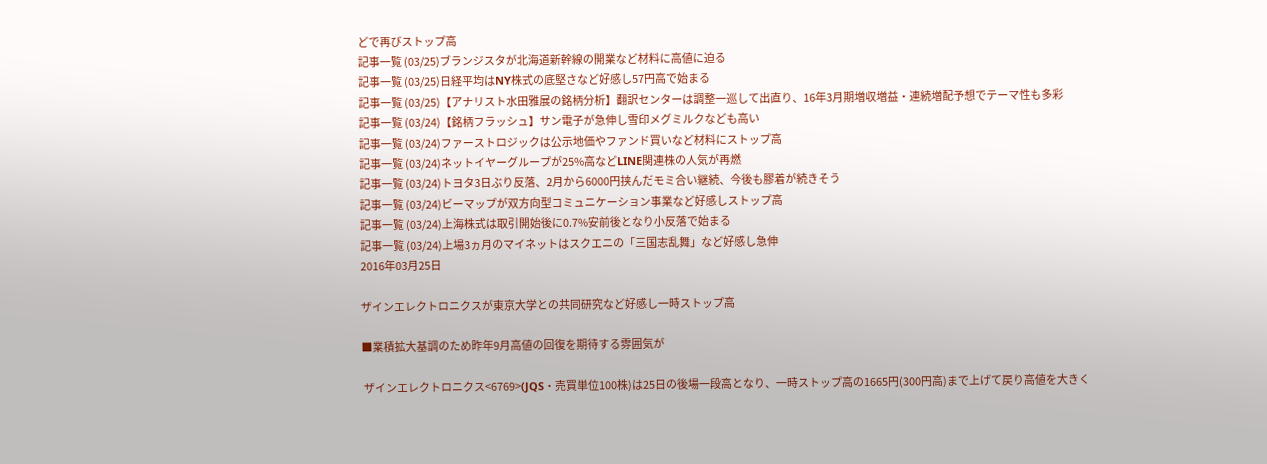どで再びストップ高
記事一覧 (03/25)ブランジスタが北海道新幹線の開業など材料に高値に迫る
記事一覧 (03/25)日経平均はNY株式の底堅さなど好感し57円高で始まる
記事一覧 (03/25)【アナリスト水田雅展の銘柄分析】翻訳センターは調整一巡して出直り、16年3月期増収増益・連続増配予想でテーマ性も多彩
記事一覧 (03/24)【銘柄フラッシュ】サン電子が急伸し雪印メグミルクなども高い
記事一覧 (03/24)ファーストロジックは公示地価やファンド買いなど材料にストップ高
記事一覧 (03/24)ネットイヤーグループが25%高などLINE関連株の人気が再燃
記事一覧 (03/24)トヨタ3日ぶり反落、2月から6000円挟んだモミ合い継続、今後も膠着が続きそう
記事一覧 (03/24)ビーマップが双方向型コミュニケーション事業など好感しストップ高
記事一覧 (03/24)上海株式は取引開始後に0.7%安前後となり小反落で始まる
記事一覧 (03/24)上場3ヵ月のマイネットはスクエニの「三国志乱舞」など好感し急伸
2016年03月25日

ザインエレクトロニクスが東京大学との共同研究など好感し一時ストップ高

■業積拡大基調のため昨年9月高値の回復を期待する雰囲気が

 ザインエレクトロニクス<6769>(JQS・売買単位100株)は25日の後場一段高となり、一時ストップ高の1665円(300円高)まで上げて戻り高値を大きく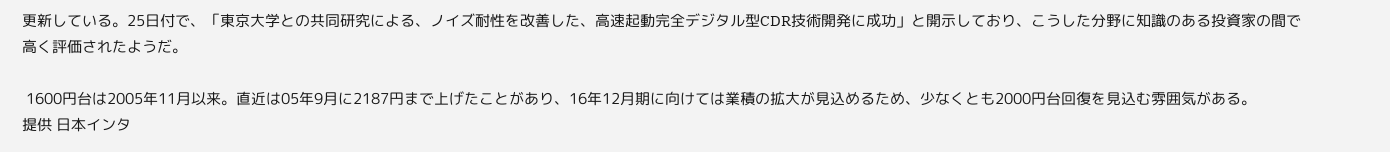更新している。25日付で、「東京大学との共同研究による、ノイズ耐性を改善した、高速起動完全デジタル型CDR技術開発に成功」と開示しており、こうした分野に知識のある投資家の間で高く評価されたようだ。

 1600円台は2005年11月以来。直近は05年9月に2187円まで上げたことがあり、16年12月期に向けては業積の拡大が見込めるため、少なくとも2000円台回復を見込む雰囲気がある。
提供 日本インタ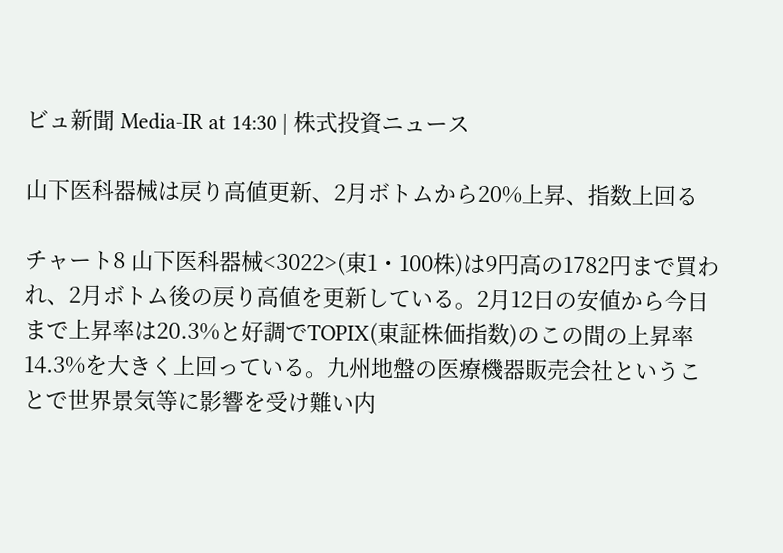ビュ新聞 Media-IR at 14:30 | 株式投資ニュース

山下医科器械は戻り高値更新、2月ボトムから20%上昇、指数上回る

チャート8 山下医科器械<3022>(東1・100株)は9円高の1782円まで買われ、2月ボトム後の戻り高値を更新している。2月12日の安値から今日まで上昇率は20.3%と好調でTOPIX(東証株価指数)のこの間の上昇率14.3%を大きく上回っている。九州地盤の医療機器販売会社ということで世界景気等に影響を受け難い内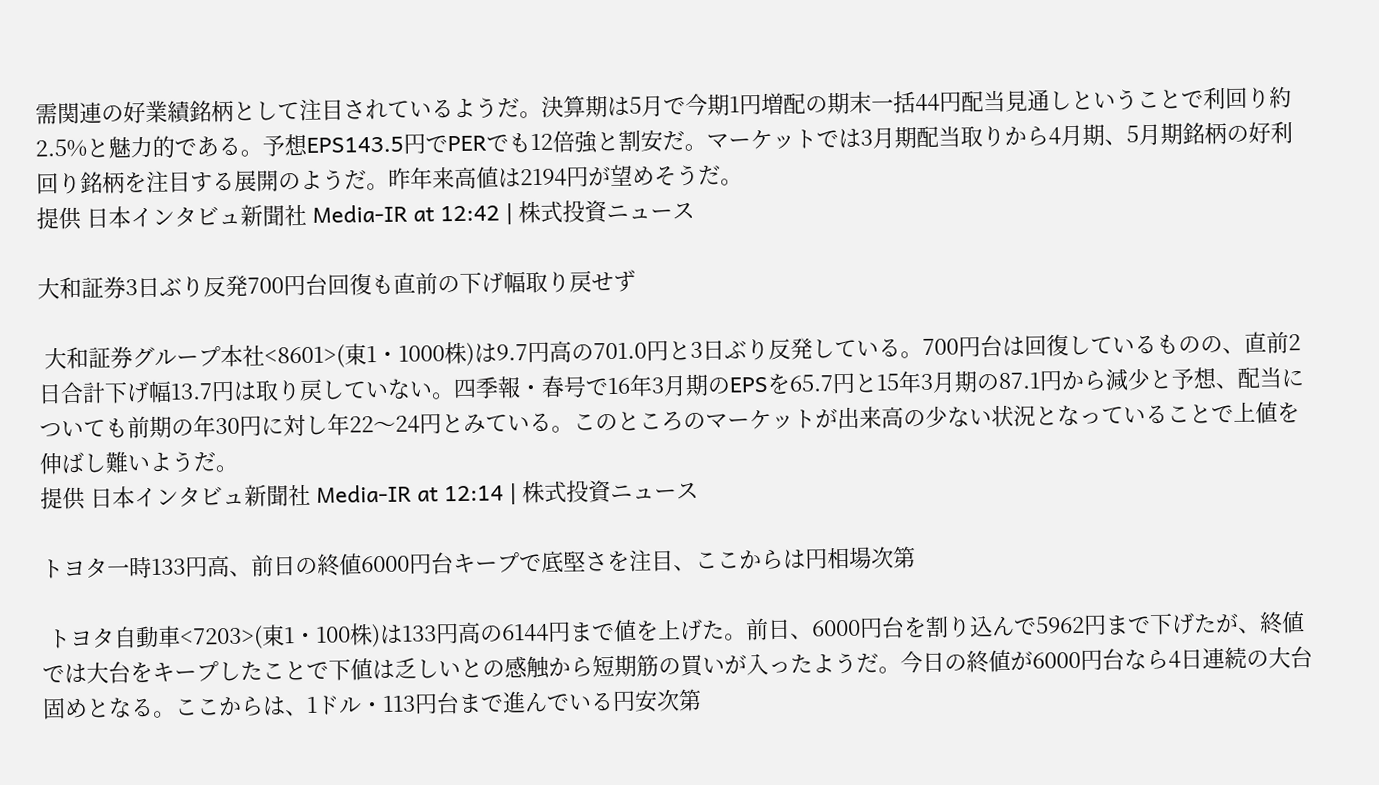需関連の好業績銘柄として注目されているようだ。決算期は5月で今期1円増配の期末一括44円配当見通しということで利回り約2.5%と魅力的である。予想EPS143.5円でPERでも12倍強と割安だ。マーケットでは3月期配当取りから4月期、5月期銘柄の好利回り銘柄を注目する展開のようだ。昨年来高値は2194円が望めそうだ。
提供 日本インタビュ新聞社 Media-IR at 12:42 | 株式投資ニュース

大和証券3日ぶり反発700円台回復も直前の下げ幅取り戻せず

 大和証券グループ本社<8601>(東1・1000株)は9.7円高の701.0円と3日ぶり反発している。700円台は回復しているものの、直前2日合計下げ幅13.7円は取り戻していない。四季報・春号で16年3月期のEPSを65.7円と15年3月期の87.1円から減少と予想、配当についても前期の年30円に対し年22〜24円とみている。このところのマーケットが出来高の少ない状況となっていることで上値を伸ばし難いようだ。
提供 日本インタビュ新聞社 Media-IR at 12:14 | 株式投資ニュース

トヨタ一時133円高、前日の終値6000円台キープで底堅さを注目、ここからは円相場次第

 トヨタ自動車<7203>(東1・100株)は133円高の6144円まで値を上げた。前日、6000円台を割り込んで5962円まで下げたが、終値では大台をキープしたことで下値は乏しいとの感触から短期筋の買いが入ったようだ。今日の終値が6000円台なら4日連続の大台固めとなる。ここからは、1ドル・113円台まで進んでいる円安次第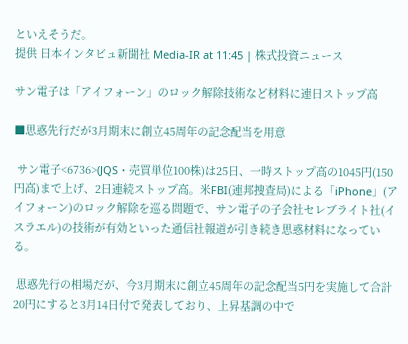といえそうだ。
提供 日本インタビュ新聞社 Media-IR at 11:45 | 株式投資ニュース

サン電子は「アイフォーン」のロック解除技術など材料に連日ストップ高

■思惑先行だが3月期末に創立45周年の記念配当を用意

 サン電子<6736>(JQS・売買単位100株)は25日、一時ストップ高の1045円(150円高)まで上げ、2日連続ストップ高。米FBI(連邦捜査局)による「iPhone」(アイフォーン)のロック解除を巡る問題で、サン電子の子会社セレブライト社(イスラエル)の技術が有効といった通信社報道が引き続き思惑材料になっている。

 思惑先行の相場だが、今3月期末に創立45周年の記念配当5円を実施して合計20円にすると3月14日付で発表しており、上昇基調の中で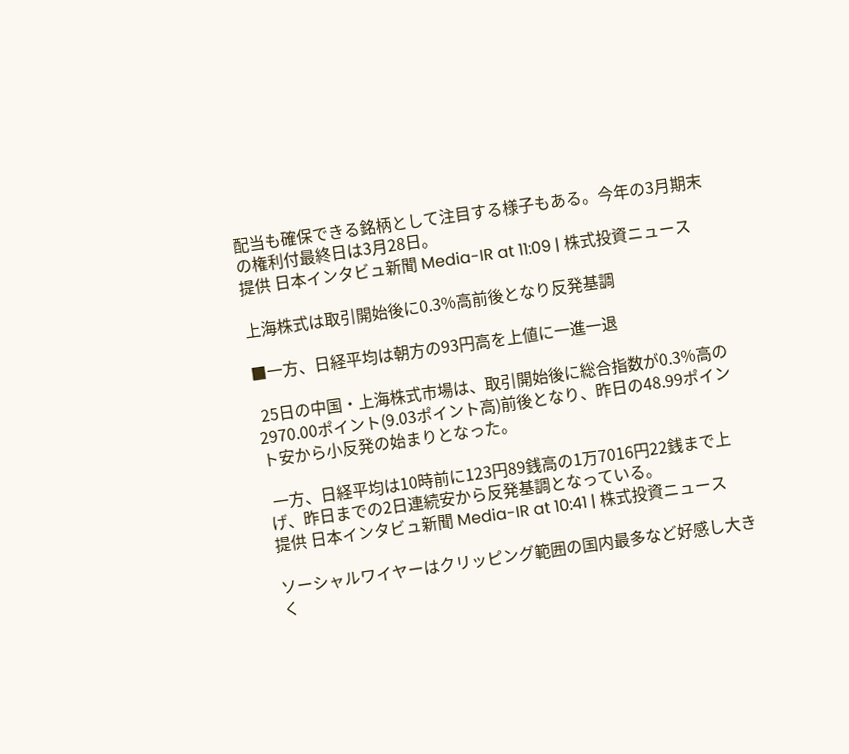配当も確保できる銘柄として注目する様子もある。今年の3月期末の権利付最終日は3月28日。
提供 日本インタビュ新聞 Media-IR at 11:09 | 株式投資ニュース

上海株式は取引開始後に0.3%高前後となり反発基調

■一方、日経平均は朝方の93円高を上値に一進一退

 25日の中国・上海株式市場は、取引開始後に総合指数が0.3%高の2970.00ポイント(9.03ポイント高)前後となり、昨日の48.99ポイント安から小反発の始まりとなった。

 一方、日経平均は10時前に123円89銭高の1万7016円22銭まで上げ、昨日までの2日連続安から反発基調となっている。
提供 日本インタビュ新聞 Media-IR at 10:41 | 株式投資ニュース

ソーシャルワイヤーはクリッピング範囲の国内最多など好感し大きく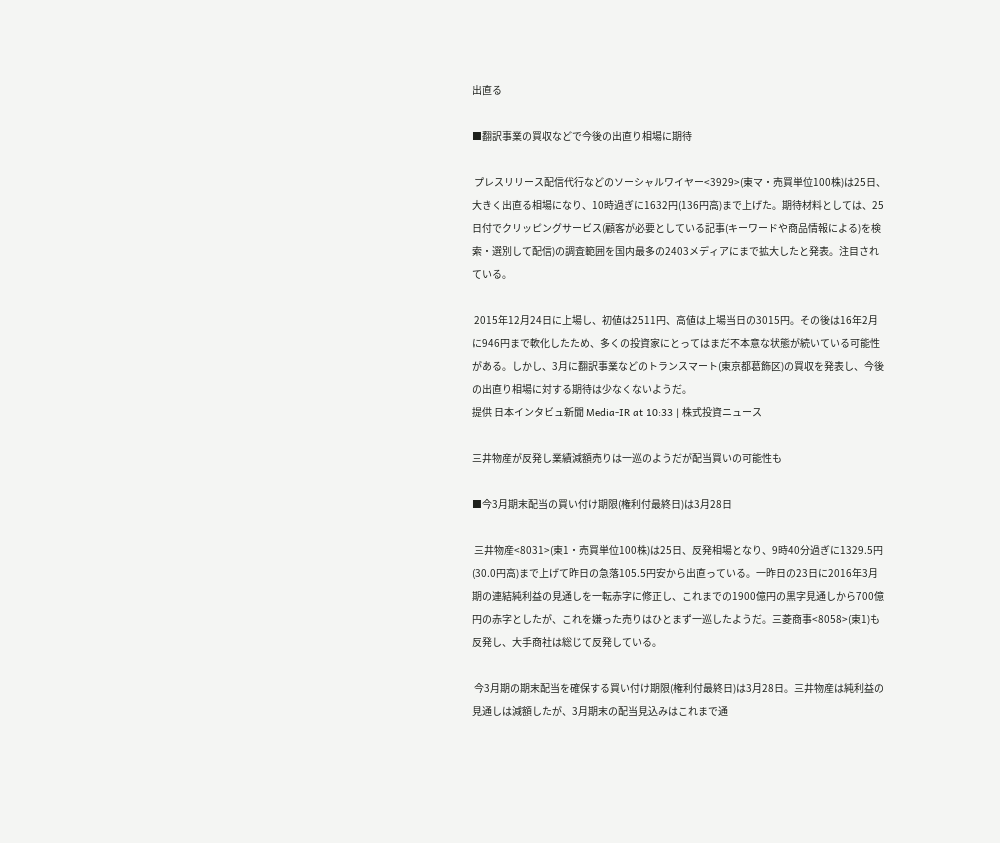出直る

■翻訳事業の買収などで今後の出直り相場に期待

 プレスリリース配信代行などのソーシャルワイヤー<3929>(東マ・売買単位100株)は25日、大きく出直る相場になり、10時過ぎに1632円(136円高)まで上げた。期待材料としては、25日付でクリッピングサービス(顧客が必要としている記事(キーワードや商品情報による)を検索・選別して配信)の調査範囲を国内最多の2403メディアにまで拡大したと発表。注目されている。

 2015年12月24日に上場し、初値は2511円、高値は上場当日の3015円。その後は16年2月に946円まで軟化したため、多くの投資家にとってはまだ不本意な状態が続いている可能性がある。しかし、3月に翻訳事業などのトランスマート(東京都葛飾区)の買収を発表し、今後の出直り相場に対する期待は少なくないようだ。
提供 日本インタビュ新聞 Media-IR at 10:33 | 株式投資ニュース

三井物産が反発し業績減額売りは一巡のようだが配当買いの可能性も

■今3月期末配当の買い付け期限(権利付最終日)は3月28日

 三井物産<8031>(東1・売買単位100株)は25日、反発相場となり、9時40分過ぎに1329.5円(30.0円高)まで上げて昨日の急落105.5円安から出直っている。一昨日の23日に2016年3月期の連結純利益の見通しを一転赤字に修正し、これまでの1900億円の黒字見通しから700億円の赤字としたが、これを嫌った売りはひとまず一巡したようだ。三菱商事<8058>(東1)も反発し、大手商社は総じて反発している。

 今3月期の期末配当を確保する買い付け期限(権利付最終日)は3月28日。三井物産は純利益の見通しは減額したが、3月期末の配当見込みはこれまで通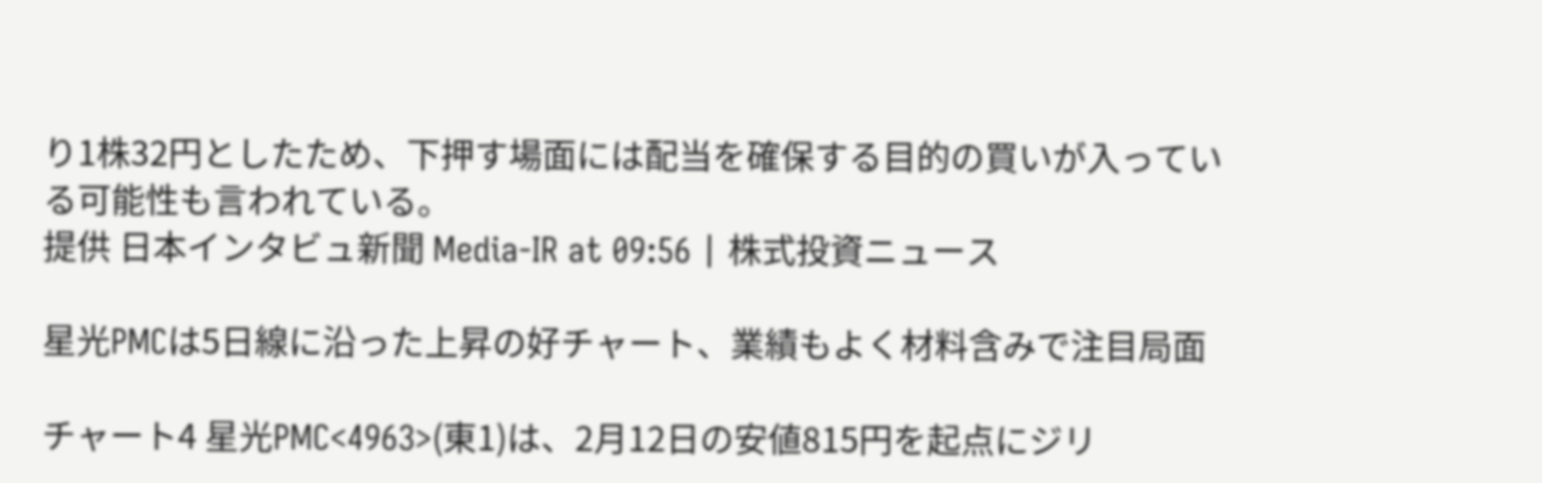り1株32円としたため、下押す場面には配当を確保する目的の買いが入っている可能性も言われている。
提供 日本インタビュ新聞 Media-IR at 09:56 | 株式投資ニュース

星光PMCは5日線に沿った上昇の好チャート、業績もよく材料含みで注目局面

チャート4 星光PMC<4963>(東1)は、2月12日の安値815円を起点にジリ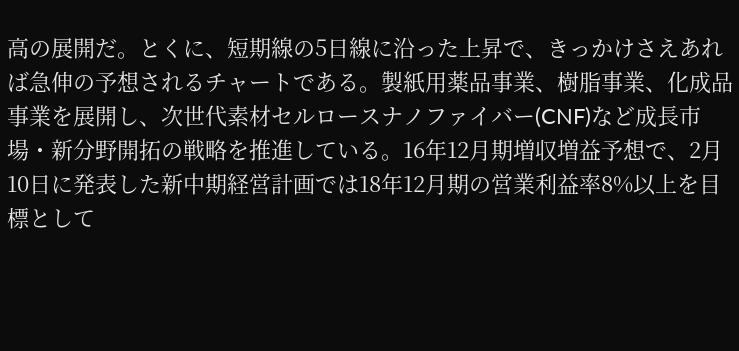高の展開だ。とくに、短期線の5日線に沿った上昇で、きっかけさえあれば急伸の予想されるチャートである。製紙用薬品事業、樹脂事業、化成品事業を展開し、次世代素材セルロースナノファイバー(CNF)など成長市場・新分野開拓の戦略を推進している。16年12月期増収増益予想で、2月10日に発表した新中期経営計画では18年12月期の営業利益率8%以上を目標として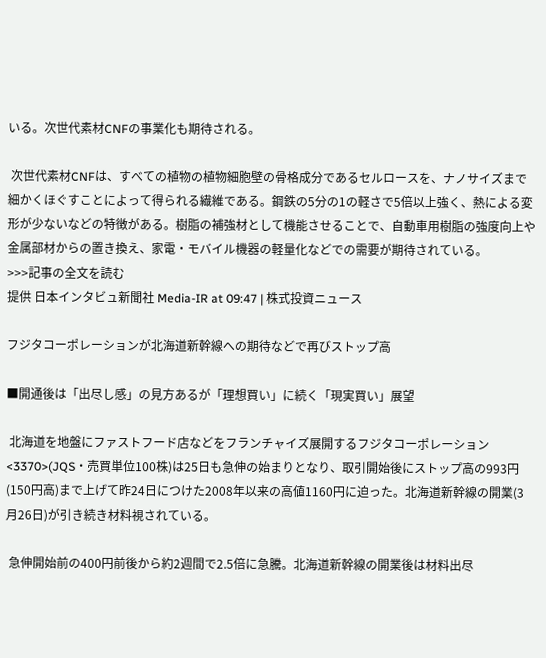いる。次世代素材CNFの事業化も期待される。

 次世代素材CNFは、すべての植物の植物細胞壁の骨格成分であるセルロースを、ナノサイズまで細かくほぐすことによって得られる繊維である。鋼鉄の5分の1の軽さで5倍以上強く、熱による変形が少ないなどの特徴がある。樹脂の補強材として機能させることで、自動車用樹脂の強度向上や金属部材からの置き換え、家電・モバイル機器の軽量化などでの需要が期待されている。
>>>記事の全文を読む
提供 日本インタビュ新聞社 Media-IR at 09:47 | 株式投資ニュース

フジタコーポレーションが北海道新幹線への期待などで再びストップ高

■開通後は「出尽し感」の見方あるが「理想買い」に続く「現実買い」展望

 北海道を地盤にファストフード店などをフランチャイズ展開するフジタコーポレーション<3370>(JQS・売買単位100株)は25日も急伸の始まりとなり、取引開始後にストップ高の993円(150円高)まで上げて昨24日につけた2008年以来の高値1160円に迫った。北海道新幹線の開業(3月26日)が引き続き材料視されている。

 急伸開始前の400円前後から約2週間で2.5倍に急騰。北海道新幹線の開業後は材料出尽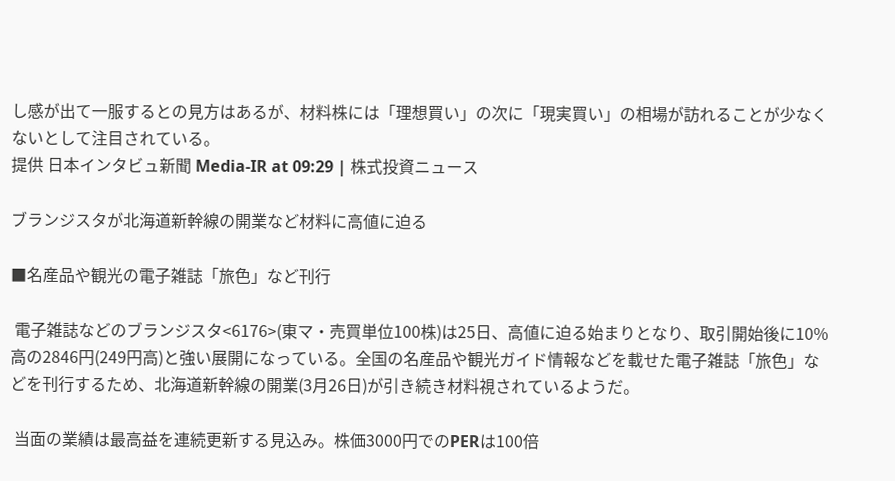し感が出て一服するとの見方はあるが、材料株には「理想買い」の次に「現実買い」の相場が訪れることが少なくないとして注目されている。
提供 日本インタビュ新聞 Media-IR at 09:29 | 株式投資ニュース

ブランジスタが北海道新幹線の開業など材料に高値に迫る

■名産品や観光の電子雑誌「旅色」など刊行

 電子雑誌などのブランジスタ<6176>(東マ・売買単位100株)は25日、高値に迫る始まりとなり、取引開始後に10%高の2846円(249円高)と強い展開になっている。全国の名産品や観光ガイド情報などを載せた電子雑誌「旅色」などを刊行するため、北海道新幹線の開業(3月26日)が引き続き材料視されているようだ。

 当面の業績は最高益を連続更新する見込み。株価3000円でのPERは100倍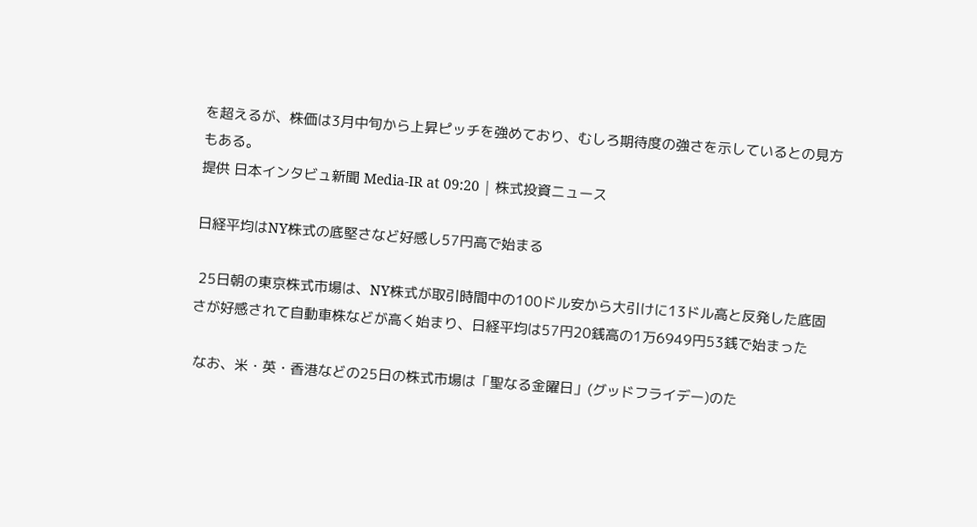を超えるが、株価は3月中旬から上昇ピッチを強めており、むしろ期待度の強さを示しているとの見方もある。
提供 日本インタビュ新聞 Media-IR at 09:20 | 株式投資ニュース

日経平均はNY株式の底堅さなど好感し57円高で始まる

 25日朝の東京株式市場は、NY株式が取引時間中の100ドル安から大引けに13ドル高と反発した底固さが好感されて自動車株などが高く始まり、日経平均は57円20銭高の1万6949円53銭で始まった

 なお、米・英・香港などの25日の株式市場は「聖なる金曜日」(グッドフライデー)のた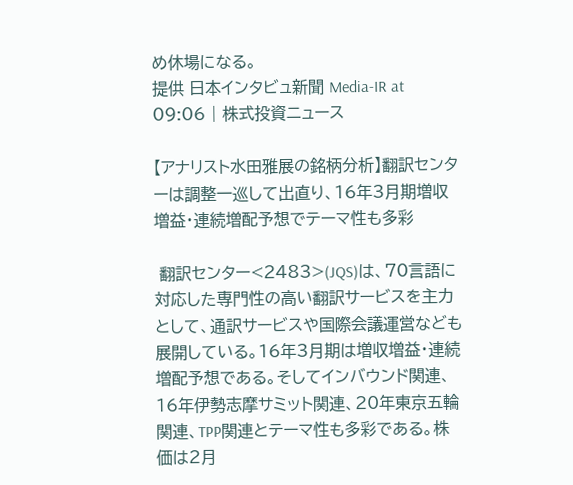め休場になる。
提供 日本インタビュ新聞 Media-IR at 09:06 | 株式投資ニュース

【アナリスト水田雅展の銘柄分析】翻訳センターは調整一巡して出直り、16年3月期増収増益・連続増配予想でテーマ性も多彩

 翻訳センター<2483>(JQS)は、70言語に対応した専門性の高い翻訳サービスを主力として、通訳サービスや国際会議運営なども展開している。16年3月期は増収増益・連続増配予想である。そしてインバウンド関連、16年伊勢志摩サミット関連、20年東京五輪関連、TPP関連とテーマ性も多彩である。株価は2月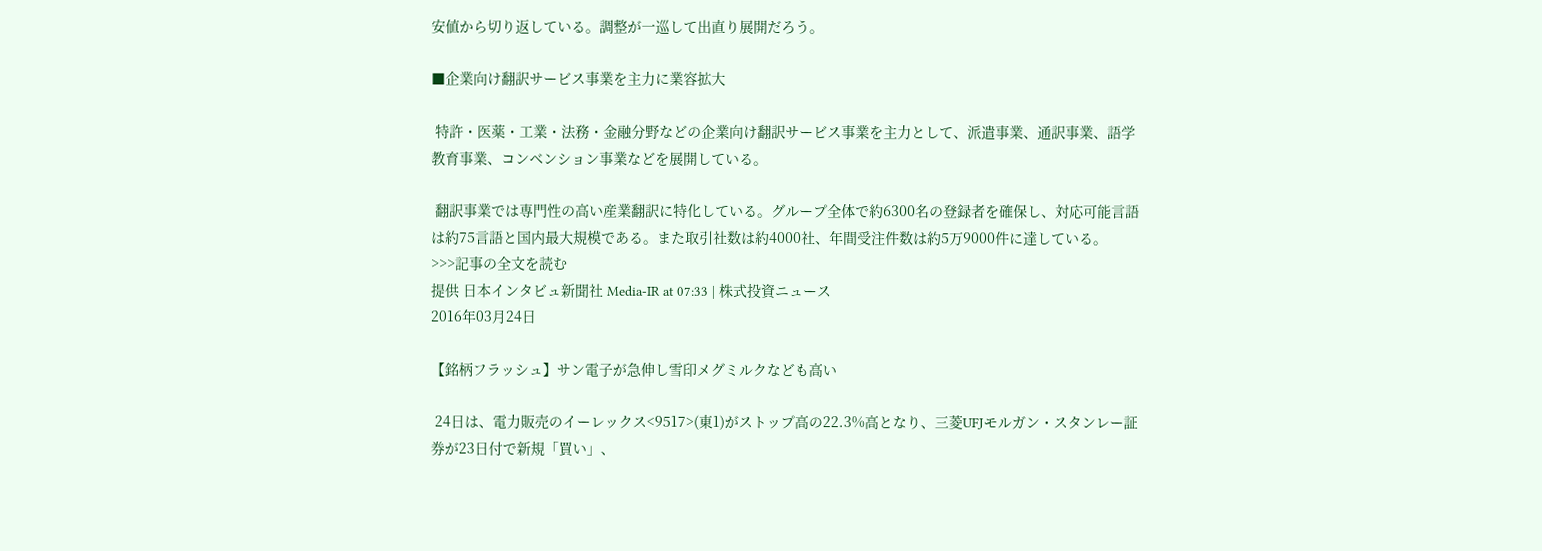安値から切り返している。調整が一巡して出直り展開だろう。

■企業向け翻訳サービス事業を主力に業容拡大

 特許・医薬・工業・法務・金融分野などの企業向け翻訳サービス事業を主力として、派遣事業、通訳事業、語学教育事業、コンベンション事業などを展開している。

 翻訳事業では専門性の高い産業翻訳に特化している。グループ全体で約6300名の登録者を確保し、対応可能言語は約75言語と国内最大規模である。また取引社数は約4000社、年間受注件数は約5万9000件に達している。
>>>記事の全文を読む
提供 日本インタビュ新聞社 Media-IR at 07:33 | 株式投資ニュース
2016年03月24日

【銘柄フラッシュ】サン電子が急伸し雪印メグミルクなども高い

 24日は、電力販売のイーレックス<9517>(東1)がストップ高の22.3%高となり、三菱UFJモルガン・スタンレー証券が23日付で新規「買い」、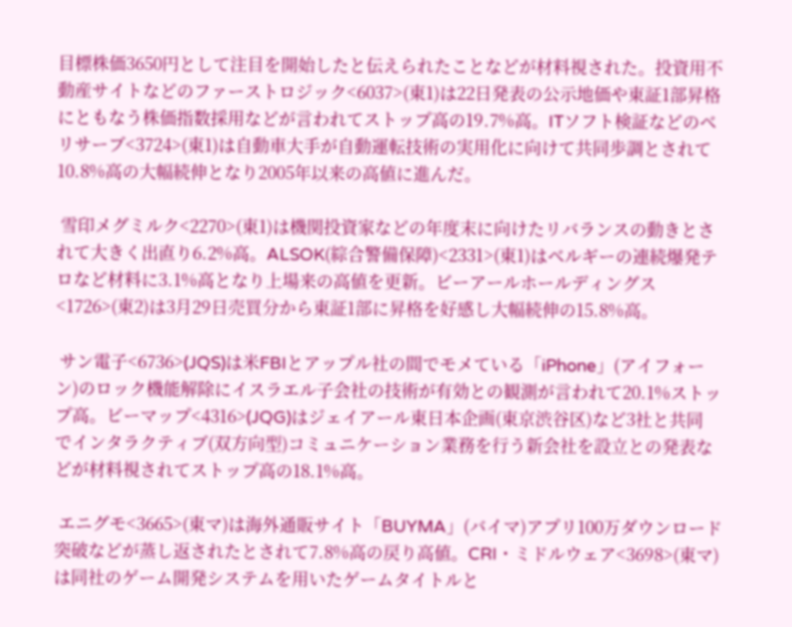目標株価3650円として注目を開始したと伝えられたことなどが材料視された。投資用不動産サイトなどのファーストロジック<6037>(東1)は22日発表の公示地価や東証1部昇格にともなう株価指数採用などが言われてストップ高の19.7%高。ITソフト検証などのベリサーブ<3724>(東1)は自動車大手が自動運転技術の実用化に向けて共同歩調とされて10.8%高の大幅続伸となり2005年以来の高値に進んだ。

 雪印メグミルク<2270>(東1)は機関投資家などの年度末に向けたリバランスの動きとされて大きく出直り6.2%高。ALSOK(綜合警備保障)<2331>(東1)はベルギーの連続爆発テロなど材料に3.1%高となり上場来の高値を更新。ビーアールホールディングス<1726>(東2)は3月29日売買分から東証1部に昇格を好感し大幅続伸の15.8%高。

 サン電子<6736>(JQS)は米FBIとアップル社の間でモメている「iPhone」(アイフォーン)のロック機能解除にイスラエル子会社の技術が有効との観測が言われて20.1%ストップ高。ビーマップ<4316>(JQG)はジェイアール東日本企画(東京渋谷区)など3社と共同でインタラクティブ(双方向型)コミュニケーション業務を行う新会社を設立との発表などが材料視されてストップ高の18.1%高。

 エニグモ<3665>(東マ)は海外通販サイト「BUYMA」(バイマ)アプリ100万ダウンロード突破などが蒸し返されたとされて7.8%高の戻り高値。CRI・ミドルウェア<3698>(東マ)は同社のゲーム開発システムを用いたゲームタイトルと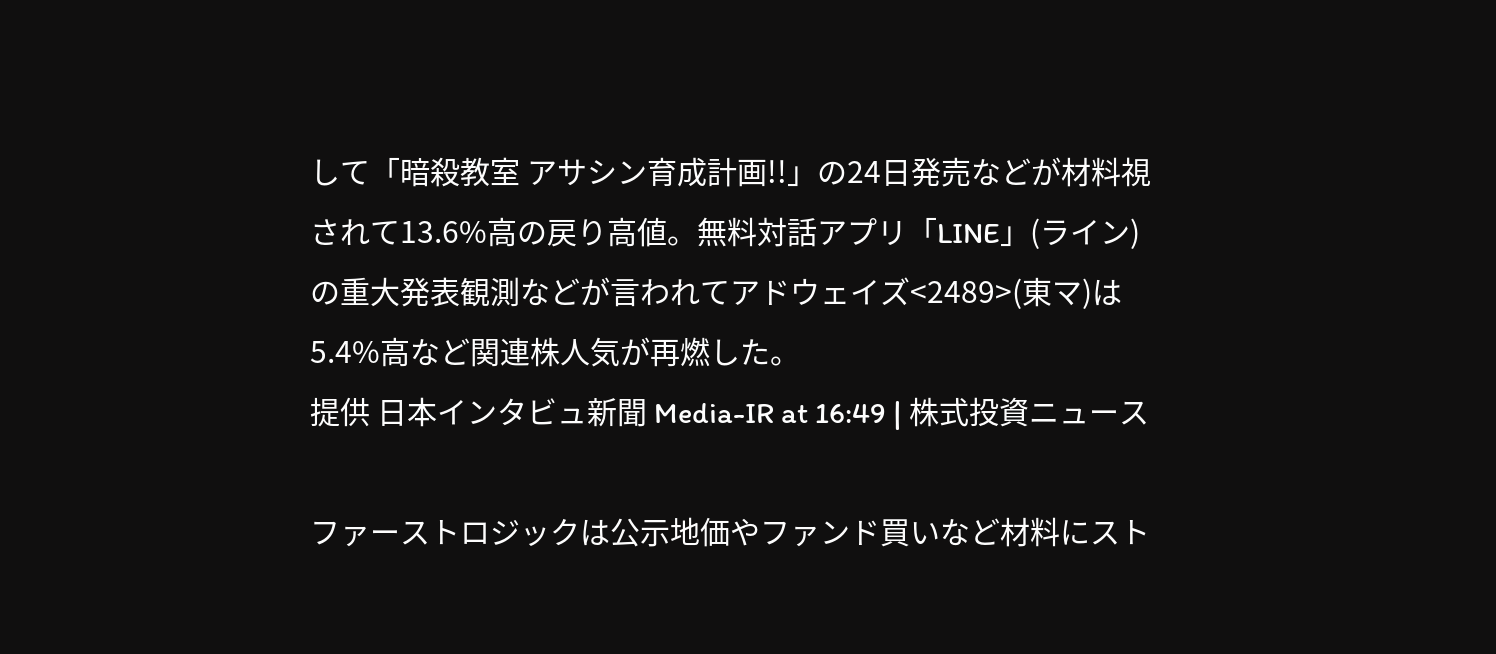して「暗殺教室 アサシン育成計画!!」の24日発売などが材料視されて13.6%高の戻り高値。無料対話アプリ「LINE」(ライン)の重大発表観測などが言われてアドウェイズ<2489>(東マ)は5.4%高など関連株人気が再燃した。
提供 日本インタビュ新聞 Media-IR at 16:49 | 株式投資ニュース

ファーストロジックは公示地価やファンド買いなど材料にスト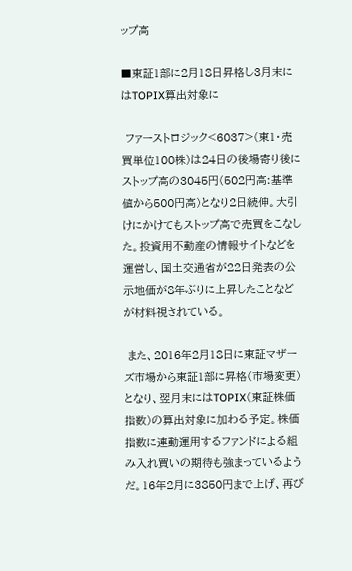ップ高

■東証1部に2月18日昇格し3月末にはTOPIX算出対象に

 ファーストロジック<6037>(東1・売買単位100株)は24日の後場寄り後にストップ高の3045円(502円高:基準値から500円高)となり2日続伸。大引けにかけてもストップ高で売買をこなした。投資用不動産の情報サイトなどを運営し、国土交通省が22日発表の公示地価が8年ぶりに上昇したことなどが材料視されている。

 また、2016年2月18日に東証マザーズ市場から東証1部に昇格(市場変更)となり、翌月末にはTOPIX(東証株価指数)の算出対象に加わる予定。株価指数に連動運用するファンドによる組み入れ買いの期待も強まっているようだ。16年2月に3850円まで上げ、再び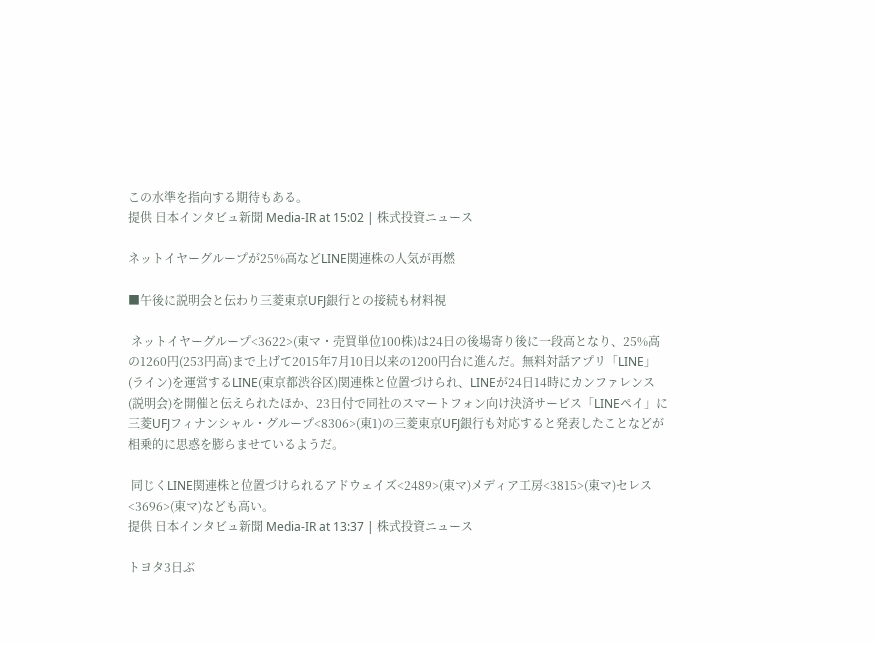この水準を指向する期待もある。
提供 日本インタビュ新聞 Media-IR at 15:02 | 株式投資ニュース

ネットイヤーグループが25%高などLINE関連株の人気が再燃

■午後に説明会と伝わり三菱東京UFJ銀行との接続も材料視

 ネットイヤーグループ<3622>(東マ・売買単位100株)は24日の後場寄り後に一段高となり、25%高の1260円(253円高)まで上げて2015年7月10日以来の1200円台に進んだ。無料対話アプリ「LINE」(ライン)を運営するLINE(東京都渋谷区)関連株と位置づけられ、LINEが24日14時にカンファレンス(説明会)を開催と伝えられたほか、23日付で同社のスマートフォン向け決済サービス「LINEペイ」に三菱UFJフィナンシャル・グループ<8306>(東1)の三菱東京UFJ銀行も対応すると発表したことなどが相乗的に思惑を膨らませているようだ。

 同じくLINE関連株と位置づけられるアドウェイズ<2489>(東マ)メディア工房<3815>(東マ)セレス<3696>(東マ)なども高い。
提供 日本インタビュ新聞 Media-IR at 13:37 | 株式投資ニュース

トヨタ3日ぶ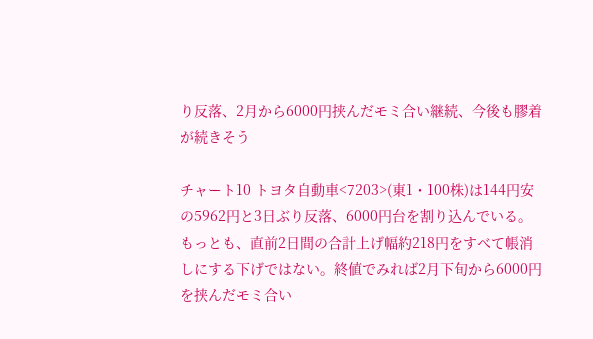り反落、2月から6000円挟んだモミ合い継続、今後も膠着が続きそう

チャート10 トヨタ自動車<7203>(東1・100株)は144円安の5962円と3日ぶり反落、6000円台を割り込んでいる。もっとも、直前2日間の合計上げ幅約218円をすべて帳消しにする下げではない。終値でみれば2月下旬から6000円を挟んだモミ合い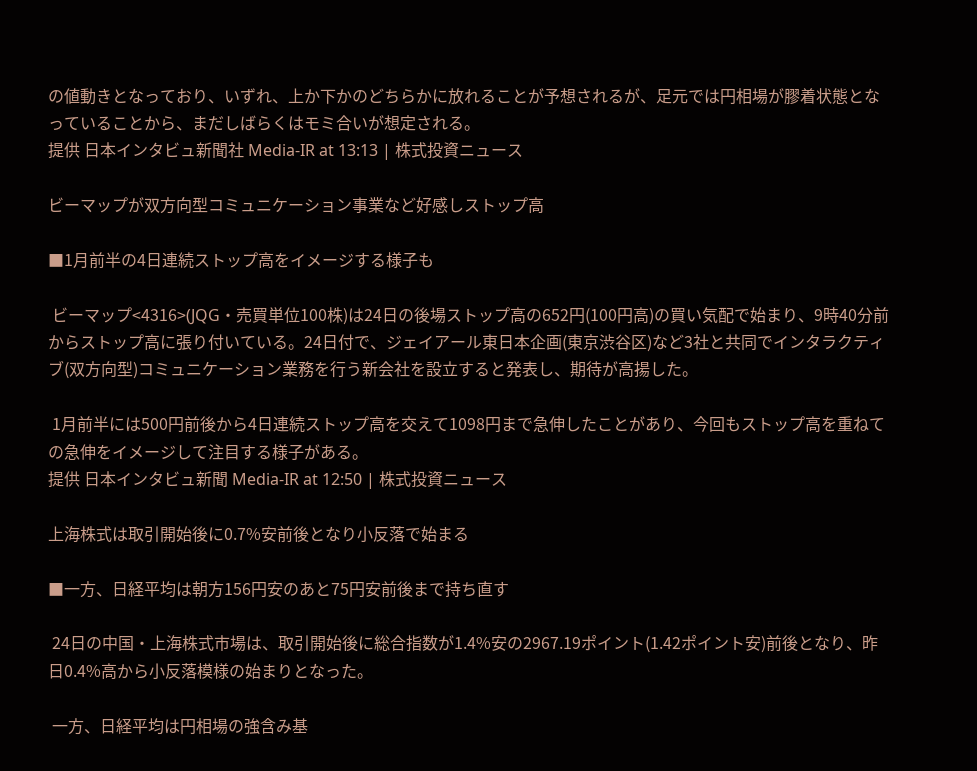の値動きとなっており、いずれ、上か下かのどちらかに放れることが予想されるが、足元では円相場が膠着状態となっていることから、まだしばらくはモミ合いが想定される。
提供 日本インタビュ新聞社 Media-IR at 13:13 | 株式投資ニュース

ビーマップが双方向型コミュニケーション事業など好感しストップ高

■1月前半の4日連続ストップ高をイメージする様子も

 ビーマップ<4316>(JQG・売買単位100株)は24日の後場ストップ高の652円(100円高)の買い気配で始まり、9時40分前からストップ高に張り付いている。24日付で、ジェイアール東日本企画(東京渋谷区)など3社と共同でインタラクティブ(双方向型)コミュニケーション業務を行う新会社を設立すると発表し、期待が高揚した。

 1月前半には500円前後から4日連続ストップ高を交えて1098円まで急伸したことがあり、今回もストップ高を重ねての急伸をイメージして注目する様子がある。
提供 日本インタビュ新聞 Media-IR at 12:50 | 株式投資ニュース

上海株式は取引開始後に0.7%安前後となり小反落で始まる

■一方、日経平均は朝方156円安のあと75円安前後まで持ち直す

 24日の中国・上海株式市場は、取引開始後に総合指数が1.4%安の2967.19ポイント(1.42ポイント安)前後となり、昨日0.4%高から小反落模様の始まりとなった。

 一方、日経平均は円相場の強含み基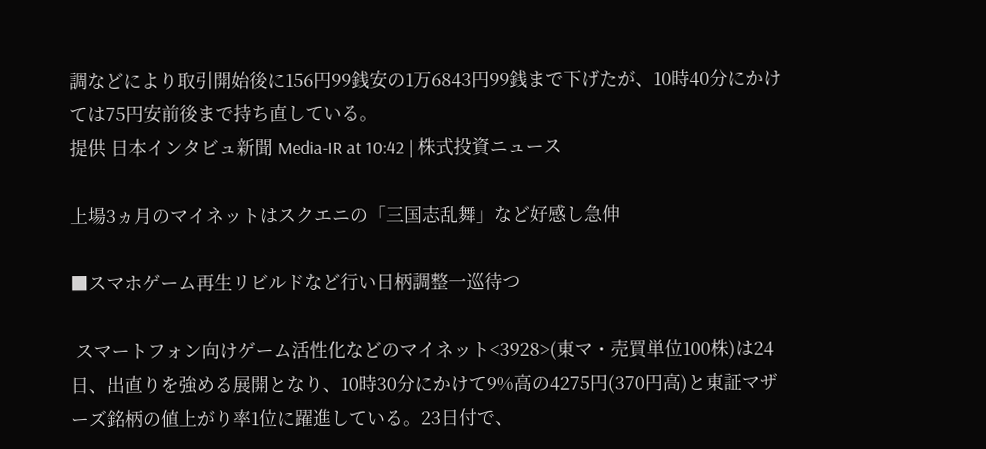調などにより取引開始後に156円99銭安の1万6843円99銭まで下げたが、10時40分にかけては75円安前後まで持ち直している。
提供 日本インタビュ新聞 Media-IR at 10:42 | 株式投資ニュース

上場3ヵ月のマイネットはスクエニの「三国志乱舞」など好感し急伸

■スマホゲーム再生リビルドなど行い日柄調整一巡待つ

 スマートフォン向けゲーム活性化などのマイネット<3928>(東マ・売買単位100株)は24日、出直りを強める展開となり、10時30分にかけて9%高の4275円(370円高)と東証マザーズ銘柄の値上がり率1位に躍進している。23日付で、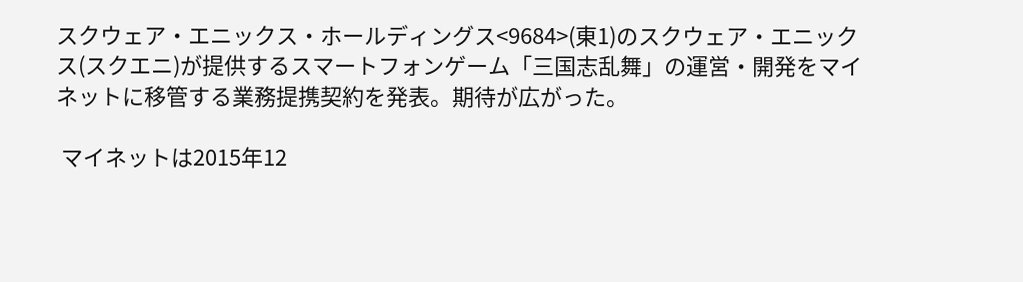スクウェア・エニックス・ホールディングス<9684>(東1)のスクウェア・エニックス(スクエニ)が提供するスマートフォンゲーム「三国志乱舞」の運営・開発をマイネットに移管する業務提携契約を発表。期待が広がった。

 マイネットは2015年12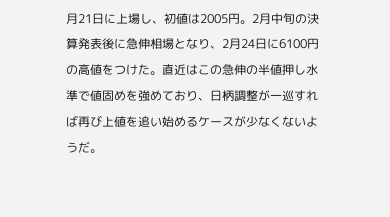月21日に上場し、初値は2005円。2月中旬の決算発表後に急伸相場となり、2月24日に6100円の高値をつけた。直近はこの急伸の半値押し水準で値固めを強めており、日柄調整が一巡すれば再び上値を追い始めるケースが少なくないようだ。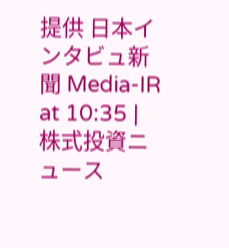提供 日本インタビュ新聞 Media-IR at 10:35 | 株式投資ニュース